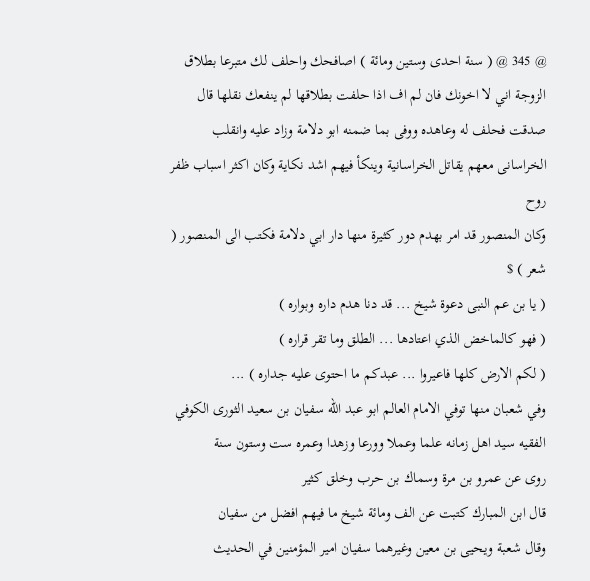@ 345 @ ( سنة احدى وستين ومائة ) اصافحك واحلف لك متبرعا بطلاق الزوجة اني لا اخونك فان لم اف اذا حلفت بطلاقها لم ينفعك نقلها قال صدقت فحلف له وعاهده ووفى بما ضمنه ابو دلامة وزاد عليه وانقلب الخراسانى معهم يقاتل الخراسانية وينكأ فيهم اشد نكاية وكان اكثر اسباب ظفر روح
وكان المنصور قد امر بهدم دور كثيرة منها دار ابي دلامة فكتب الى المنصور ( شعر ) $
( يا بن عم النبى دعوة شيخ ... قد دنا هدم داره وبواره )
( فهو كالماخض الذي اعتادها ... الطلق وما تقر قراره )
( لكم الارض كلها فاعيروا ... عبدكم ما احتوى عليه جداره ) ...
وفي شعبان منها توفي الامام العالم ابو عبد الله سفيان بن سعيد الثورى الكوفي الفقيه سيد اهل زمانه علما وعملا وورعا وزهدا وعمره ست وستون سنة
روى عن عمرو بن مرة وسماك بن حرب وخلق كثير
قال ابن المبارك كتبت عن الف ومائة شيخ ما فيهم افضل من سفيان
وقال شعبة ويحيى بن معين وغيرهما سفيان امير المؤمنين في الحديث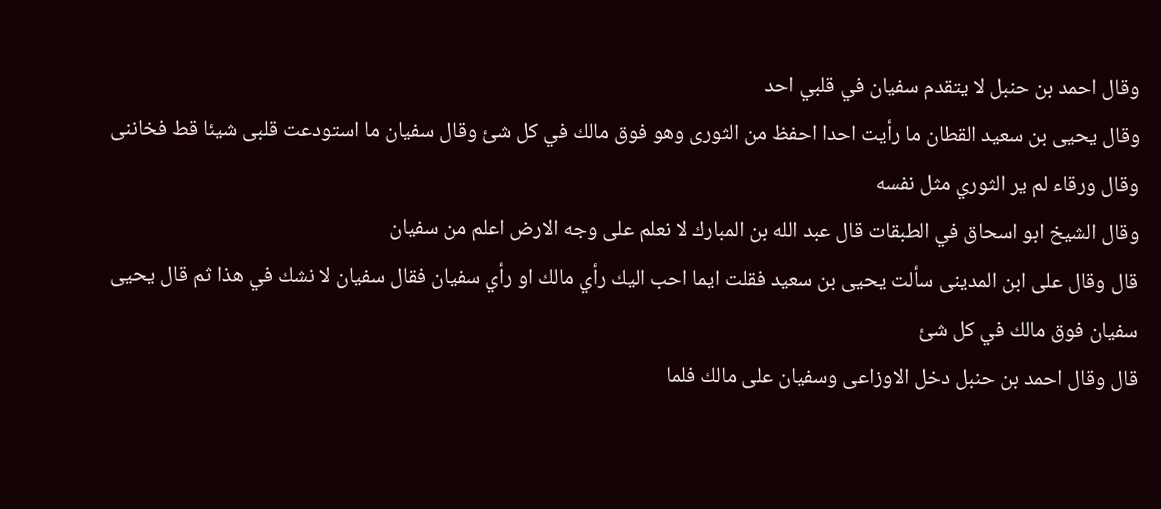وقال احمد بن حنبل لا يتقدم سفيان في قلبي احد
وقال يحيى بن سعيد القطان ما رأيت احدا احفظ من الثورى وهو فوق مالك في كل شئ وقال سفيان ما استودعت قلبى شيئا قط فخاننى
وقال ورقاء لم ير الثوري مثل نفسه
وقال الشيخ ابو اسحاق في الطبقات قال عبد الله بن المبارك لا نعلم على وجه الارض اعلم من سفيان
قال وقال على ابن المدينى سألت يحيى بن سعيد فقلت ايما احب اليك رأي مالك او رأي سفيان فقال سفيان لا نشك في هذا ثم قال يحيى سفيان فوق مالك في كل شئ
قال وقال احمد بن حنبل دخل الاوزاعى وسفيان على مالك فلما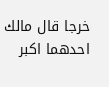خرجا قال مالك احدهما اكبر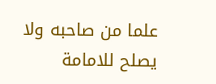علما من صاحبه ولا يصلح للامامة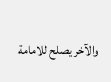والآخر يصلح للامامة